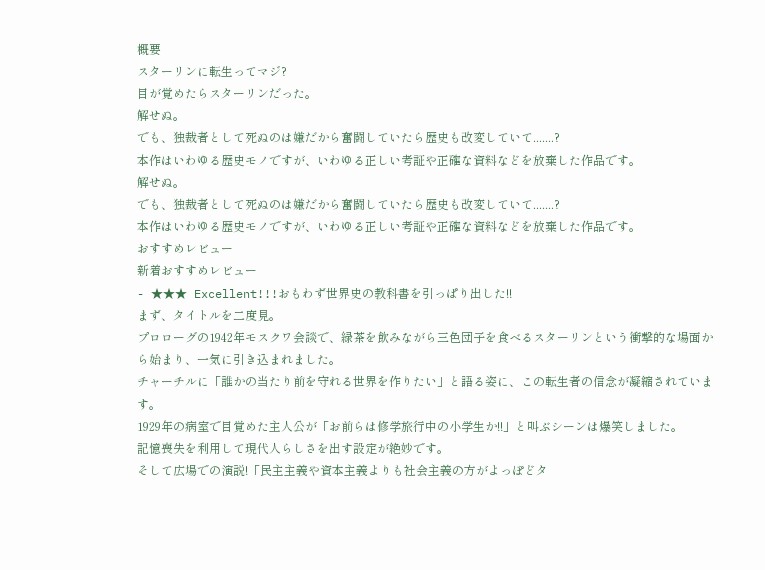概要
スターリンに転生ってマジ?
目が覚めたらスターリンだった。
解せぬ。
でも、独裁者として死ぬのは嫌だから奮闘していたら歴史も改変していて.......?
本作はいわゆる歴史モノですが、いわゆる正しい考証や正確な資料などを放棄した作品です。
解せぬ。
でも、独裁者として死ぬのは嫌だから奮闘していたら歴史も改変していて.......?
本作はいわゆる歴史モノですが、いわゆる正しい考証や正確な資料などを放棄した作品です。
おすすめレビュー
新着おすすめレビュー
- ★★★ Excellent!!!おもわず世界史の教科書を引っぱり出した!!
まず、タイトルを二度見。
プロローグの1942年モスクワ会談で、緑茶を飲みながら三色団子を食べるスターリンという衝撃的な場面から始まり、一気に引き込まれました。
チャーチルに「誰かの当たり前を守れる世界を作りたい」と語る姿に、この転生者の信念が凝縮されています。
1929年の病室で目覚めた主人公が「お前らは修学旅行中の小学生か!!」と叫ぶシーンは爆笑しました。
記憶喪失を利用して現代人らしさを出す設定が絶妙です。
そして広場での演説!「民主主義や資本主義よりも社会主義の方がよっぽどタ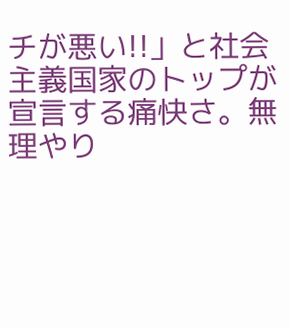チが悪い!!」と社会主義国家のトップが宣言する痛快さ。無理やり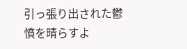引っ張り出された鬱憤を晴らすよ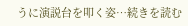うに演説台を叩く姿…続きを読む